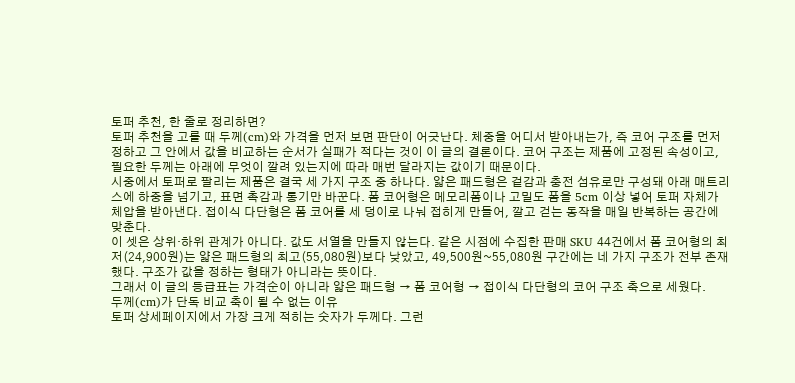토퍼 추천, 한 줄로 정리하면?
토퍼 추천을 고를 때 두께(cm)와 가격을 먼저 보면 판단이 어긋난다. 체중을 어디서 받아내는가, 즉 코어 구조를 먼저 정하고 그 안에서 값을 비교하는 순서가 실패가 적다는 것이 이 글의 결론이다. 코어 구조는 제품에 고정된 속성이고, 필요한 두께는 아래에 무엇이 깔려 있는지에 따라 매번 달라지는 값이기 때문이다.
시중에서 토퍼로 팔리는 제품은 결국 세 가지 구조 중 하나다. 얇은 패드형은 겉감과 충전 섬유로만 구성돼 아래 매트리스에 하중을 넘기고, 표면 촉감과 통기만 바꾼다. 폼 코어형은 메모리폼이나 고밀도 폼을 5cm 이상 넣어 토퍼 자체가 체압을 받아낸다. 접이식 다단형은 폼 코어를 세 덩이로 나눠 접히게 만들어, 깔고 걷는 동작을 매일 반복하는 공간에 맞춘다.
이 셋은 상위·하위 관계가 아니다. 값도 서열을 만들지 않는다. 같은 시점에 수집한 판매 SKU 44건에서 폼 코어형의 최저(24,900원)는 얇은 패드형의 최고(55,080원)보다 낮았고, 49,500원~55,080원 구간에는 네 가지 구조가 전부 존재했다. 구조가 값을 정하는 형태가 아니라는 뜻이다.
그래서 이 글의 등급표는 가격순이 아니라 얇은 패드형 → 폼 코어형 → 접이식 다단형의 코어 구조 축으로 세웠다.
두께(cm)가 단독 비교 축이 될 수 없는 이유
토퍼 상세페이지에서 가장 크게 적히는 숫자가 두께다. 그런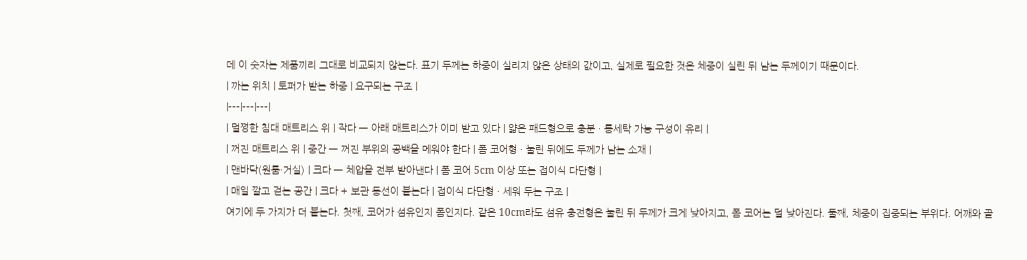데 이 숫자는 제품끼리 그대로 비교되지 않는다. 표기 두께는 하중이 실리지 않은 상태의 값이고, 실제로 필요한 것은 체중이 실린 뒤 남는 두께이기 때문이다.
| 까는 위치 | 토퍼가 받는 하중 | 요구되는 구조 |
|---|---|---|
| 멀쩡한 침대 매트리스 위 | 작다 — 아래 매트리스가 이미 받고 있다 | 얇은 패드형으로 충분 · 통세탁 가능 구성이 유리 |
| 꺼진 매트리스 위 | 중간 — 꺼진 부위의 공백을 메워야 한다 | 폼 코어형 · 눌린 뒤에도 두께가 남는 소재 |
| 맨바닥(원룸·거실) | 크다 — 체압을 전부 받아낸다 | 폼 코어 5cm 이상 또는 접이식 다단형 |
| 매일 깔고 걷는 공간 | 크다 + 보관 동선이 붙는다 | 접이식 다단형 · 세워 두는 구조 |
여기에 두 가지가 더 붙는다. 첫째, 코어가 섬유인지 폼인지다. 같은 10cm라도 섬유 충전형은 눌린 뒤 두께가 크게 낮아지고, 폼 코어는 덜 낮아진다. 둘째, 체중이 집중되는 부위다. 어깨와 골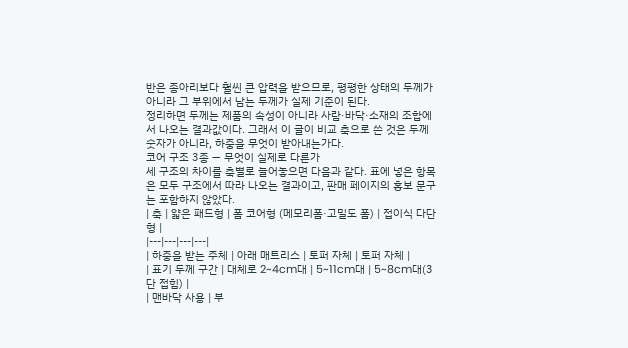반은 종아리보다 훨씬 큰 압력을 받으므로, 평평한 상태의 두께가 아니라 그 부위에서 남는 두께가 실제 기준이 된다.
정리하면 두께는 제품의 속성이 아니라 사람·바닥·소재의 조합에서 나오는 결과값이다. 그래서 이 글이 비교 축으로 쓴 것은 두께 숫자가 아니라, 하중을 무엇이 받아내는가다.
코어 구조 3종 — 무엇이 실제로 다른가
세 구조의 차이를 축별로 늘어놓으면 다음과 같다. 표에 넣은 항목은 모두 구조에서 따라 나오는 결과이고, 판매 페이지의 홍보 문구는 포함하지 않았다.
| 축 | 얇은 패드형 | 폼 코어형 (메모리폼·고밀도 폼) | 접이식 다단형 |
|---|---|---|---|
| 하중을 받는 주체 | 아래 매트리스 | 토퍼 자체 | 토퍼 자체 |
| 표기 두께 구간 | 대체로 2~4cm대 | 5~11cm대 | 5~8cm대(3단 접힘) |
| 맨바닥 사용 | 부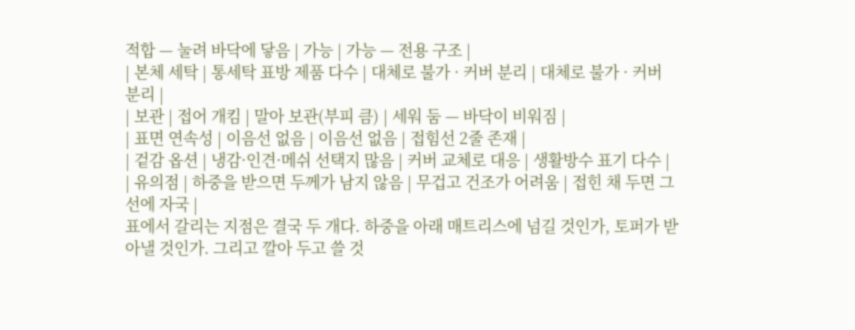적합 — 눌려 바닥에 닿음 | 가능 | 가능 — 전용 구조 |
| 본체 세탁 | 통세탁 표방 제품 다수 | 대체로 불가 · 커버 분리 | 대체로 불가 · 커버 분리 |
| 보관 | 접어 개킴 | 말아 보관(부피 큼) | 세워 둠 — 바닥이 비워짐 |
| 표면 연속성 | 이음선 없음 | 이음선 없음 | 접힘선 2줄 존재 |
| 겉감 옵션 | 냉감·인견·메쉬 선택지 많음 | 커버 교체로 대응 | 생활방수 표기 다수 |
| 유의점 | 하중을 받으면 두께가 남지 않음 | 무겁고 건조가 어려움 | 접힌 채 두면 그 선에 자국 |
표에서 갈리는 지점은 결국 두 개다. 하중을 아래 매트리스에 넘길 것인가, 토퍼가 받아낼 것인가. 그리고 깔아 두고 쓸 것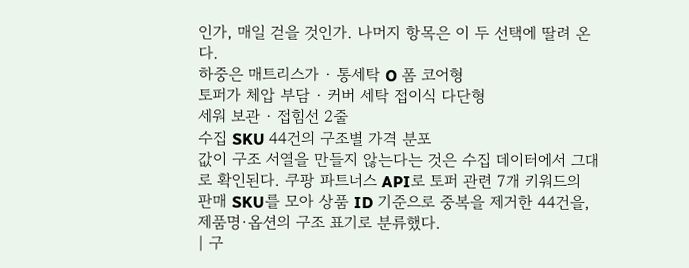인가, 매일 걷을 것인가. 나머지 항목은 이 두 선택에 딸려 온다.
하중은 매트리스가 · 통세탁 O 폼 코어형
토퍼가 체압 부담 · 커버 세탁 접이식 다단형
세워 보관 · 접힘선 2줄
수집 SKU 44건의 구조별 가격 분포
값이 구조 서열을 만들지 않는다는 것은 수집 데이터에서 그대로 확인된다. 쿠팡 파트너스 API로 토퍼 관련 7개 키워드의 판매 SKU를 모아 상품 ID 기준으로 중복을 제거한 44건을, 제품명·옵션의 구조 표기로 분류했다.
| 구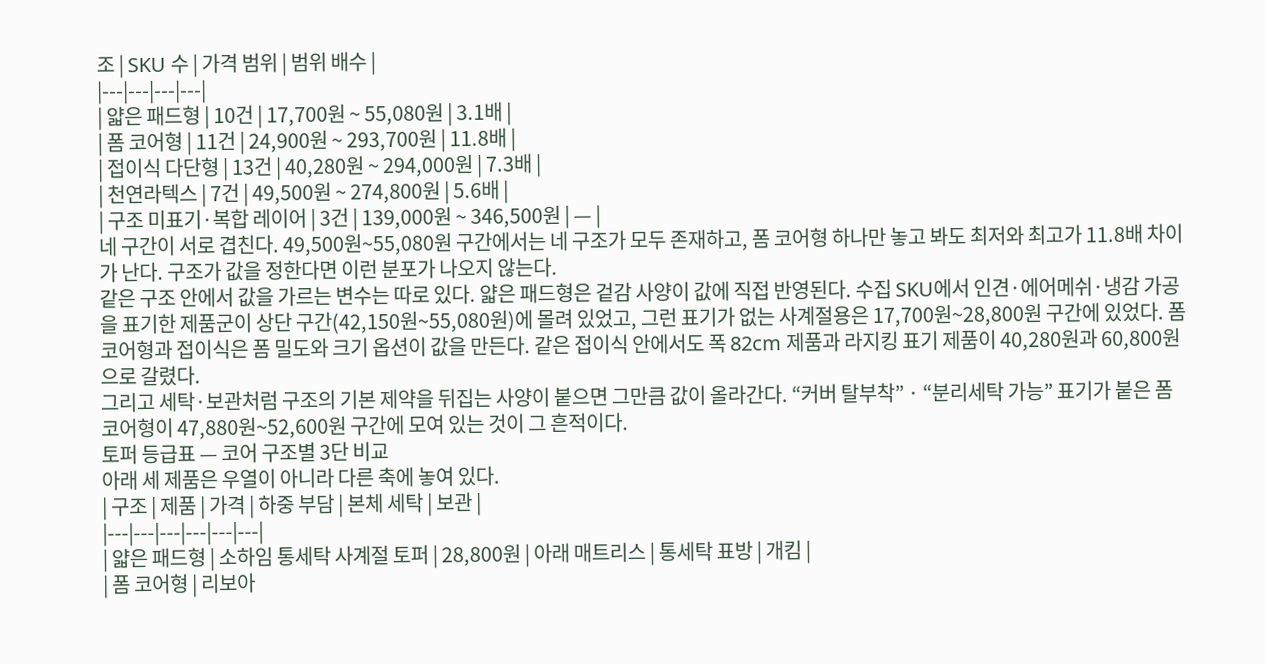조 | SKU 수 | 가격 범위 | 범위 배수 |
|---|---|---|---|
| 얇은 패드형 | 10건 | 17,700원 ~ 55,080원 | 3.1배 |
| 폼 코어형 | 11건 | 24,900원 ~ 293,700원 | 11.8배 |
| 접이식 다단형 | 13건 | 40,280원 ~ 294,000원 | 7.3배 |
| 천연라텍스 | 7건 | 49,500원 ~ 274,800원 | 5.6배 |
| 구조 미표기·복합 레이어 | 3건 | 139,000원 ~ 346,500원 | — |
네 구간이 서로 겹친다. 49,500원~55,080원 구간에서는 네 구조가 모두 존재하고, 폼 코어형 하나만 놓고 봐도 최저와 최고가 11.8배 차이가 난다. 구조가 값을 정한다면 이런 분포가 나오지 않는다.
같은 구조 안에서 값을 가르는 변수는 따로 있다. 얇은 패드형은 겉감 사양이 값에 직접 반영된다. 수집 SKU에서 인견·에어메쉬·냉감 가공을 표기한 제품군이 상단 구간(42,150원~55,080원)에 몰려 있었고, 그런 표기가 없는 사계절용은 17,700원~28,800원 구간에 있었다. 폼 코어형과 접이식은 폼 밀도와 크기 옵션이 값을 만든다. 같은 접이식 안에서도 폭 82cm 제품과 라지킹 표기 제품이 40,280원과 60,800원으로 갈렸다.
그리고 세탁·보관처럼 구조의 기본 제약을 뒤집는 사양이 붙으면 그만큼 값이 올라간다. “커버 탈부착” · “분리세탁 가능” 표기가 붙은 폼 코어형이 47,880원~52,600원 구간에 모여 있는 것이 그 흔적이다.
토퍼 등급표 — 코어 구조별 3단 비교
아래 세 제품은 우열이 아니라 다른 축에 놓여 있다.
| 구조 | 제품 | 가격 | 하중 부담 | 본체 세탁 | 보관 |
|---|---|---|---|---|---|
| 얇은 패드형 | 소하임 통세탁 사계절 토퍼 | 28,800원 | 아래 매트리스 | 통세탁 표방 | 개킴 |
| 폼 코어형 | 리보아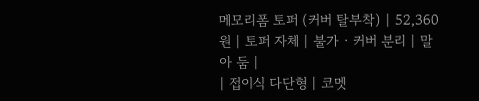메모리폼 토퍼 (커버 탈부착) | 52,360원 | 토퍼 자체 | 불가 · 커버 분리 | 말아 둠 |
| 접이식 다단형 | 코멧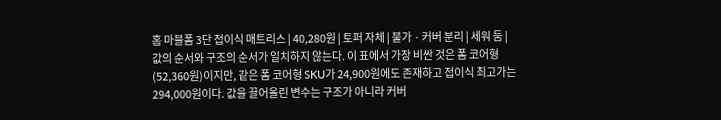홈 마블폼 3단 접이식 매트리스 | 40,280원 | 토퍼 자체 | 불가 · 커버 분리 | 세워 둠 |
값의 순서와 구조의 순서가 일치하지 않는다. 이 표에서 가장 비싼 것은 폼 코어형(52,360원)이지만, 같은 폼 코어형 SKU가 24,900원에도 존재하고 접이식 최고가는 294,000원이다. 값을 끌어올린 변수는 구조가 아니라 커버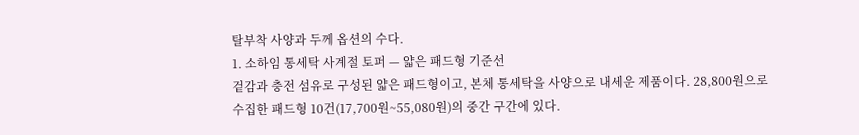탈부착 사양과 두께 옵션의 수다.
1. 소하임 통세탁 사계절 토퍼 — 얇은 패드형 기준선
겉감과 충전 섬유로 구성된 얇은 패드형이고, 본체 통세탁을 사양으로 내세운 제품이다. 28,800원으로 수집한 패드형 10건(17,700원~55,080원)의 중간 구간에 있다.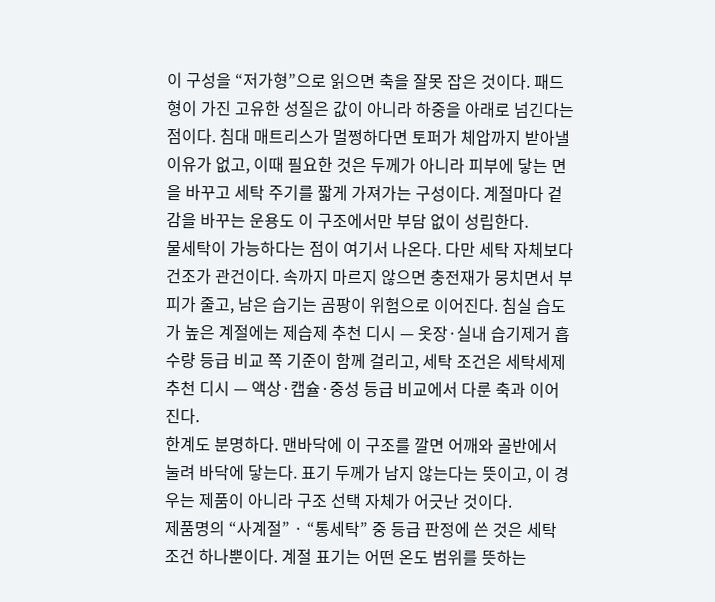이 구성을 “저가형”으로 읽으면 축을 잘못 잡은 것이다. 패드형이 가진 고유한 성질은 값이 아니라 하중을 아래로 넘긴다는 점이다. 침대 매트리스가 멀쩡하다면 토퍼가 체압까지 받아낼 이유가 없고, 이때 필요한 것은 두께가 아니라 피부에 닿는 면을 바꾸고 세탁 주기를 짧게 가져가는 구성이다. 계절마다 겉감을 바꾸는 운용도 이 구조에서만 부담 없이 성립한다.
물세탁이 가능하다는 점이 여기서 나온다. 다만 세탁 자체보다 건조가 관건이다. 속까지 마르지 않으면 충전재가 뭉치면서 부피가 줄고, 남은 습기는 곰팡이 위험으로 이어진다. 침실 습도가 높은 계절에는 제습제 추천 디시 — 옷장·실내 습기제거 흡수량 등급 비교 쪽 기준이 함께 걸리고, 세탁 조건은 세탁세제 추천 디시 — 액상·캡슐·중성 등급 비교에서 다룬 축과 이어진다.
한계도 분명하다. 맨바닥에 이 구조를 깔면 어깨와 골반에서 눌려 바닥에 닿는다. 표기 두께가 남지 않는다는 뜻이고, 이 경우는 제품이 아니라 구조 선택 자체가 어긋난 것이다.
제품명의 “사계절” · “통세탁” 중 등급 판정에 쓴 것은 세탁 조건 하나뿐이다. 계절 표기는 어떤 온도 범위를 뜻하는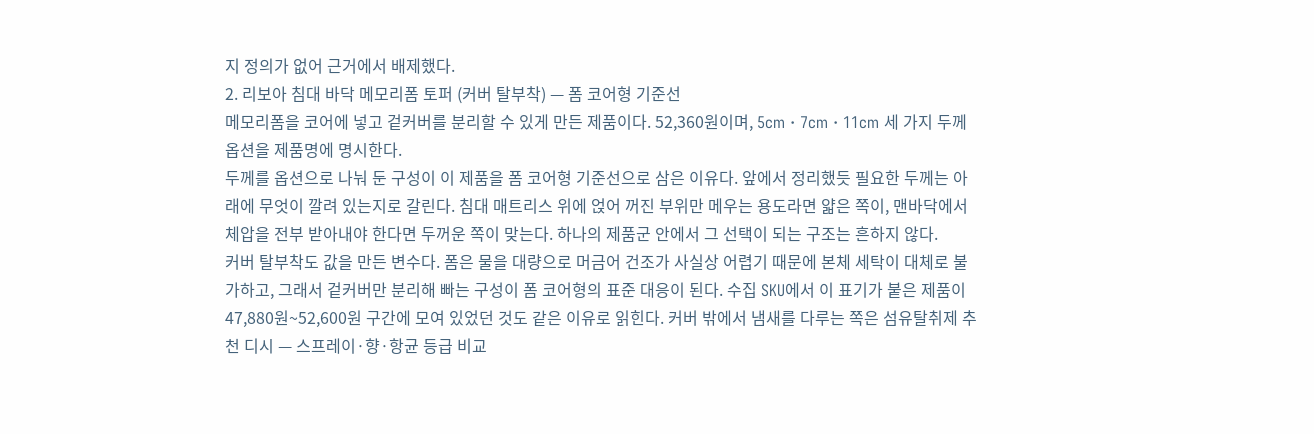지 정의가 없어 근거에서 배제했다.
2. 리보아 침대 바닥 메모리폼 토퍼 (커버 탈부착) — 폼 코어형 기준선
메모리폼을 코어에 넣고 겉커버를 분리할 수 있게 만든 제품이다. 52,360원이며, 5cm · 7cm · 11cm 세 가지 두께 옵션을 제품명에 명시한다.
두께를 옵션으로 나눠 둔 구성이 이 제품을 폼 코어형 기준선으로 삼은 이유다. 앞에서 정리했듯 필요한 두께는 아래에 무엇이 깔려 있는지로 갈린다. 침대 매트리스 위에 얹어 꺼진 부위만 메우는 용도라면 얇은 쪽이, 맨바닥에서 체압을 전부 받아내야 한다면 두꺼운 쪽이 맞는다. 하나의 제품군 안에서 그 선택이 되는 구조는 흔하지 않다.
커버 탈부착도 값을 만든 변수다. 폼은 물을 대량으로 머금어 건조가 사실상 어렵기 때문에 본체 세탁이 대체로 불가하고, 그래서 겉커버만 분리해 빠는 구성이 폼 코어형의 표준 대응이 된다. 수집 SKU에서 이 표기가 붙은 제품이 47,880원~52,600원 구간에 모여 있었던 것도 같은 이유로 읽힌다. 커버 밖에서 냄새를 다루는 쪽은 섬유탈취제 추천 디시 — 스프레이·향·항균 등급 비교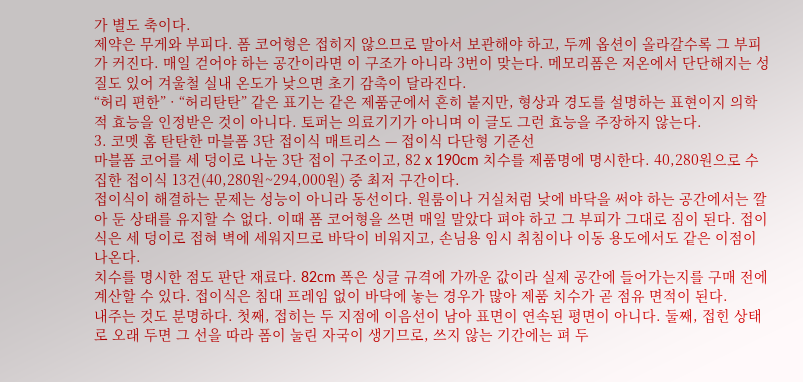가 별도 축이다.
제약은 무게와 부피다. 폼 코어형은 접히지 않으므로 말아서 보관해야 하고, 두께 옵션이 올라갈수록 그 부피가 커진다. 매일 걷어야 하는 공간이라면 이 구조가 아니라 3번이 맞는다. 메모리폼은 저온에서 단단해지는 성질도 있어 겨울철 실내 온도가 낮으면 초기 감촉이 달라진다.
“허리 편한” · “허리탄탄” 같은 표기는 같은 제품군에서 흔히 붙지만, 형상과 경도를 설명하는 표현이지 의학적 효능을 인정받은 것이 아니다. 토퍼는 의료기기가 아니며 이 글도 그런 효능을 주장하지 않는다.
3. 코멧 홈 탄탄한 마블폼 3단 접이식 매트리스 — 접이식 다단형 기준선
마블폼 코어를 세 덩이로 나눈 3단 접이 구조이고, 82 x 190cm 치수를 제품명에 명시한다. 40,280원으로 수집한 접이식 13건(40,280원~294,000원) 중 최저 구간이다.
접이식이 해결하는 문제는 성능이 아니라 동선이다. 원룸이나 거실처럼 낮에 바닥을 써야 하는 공간에서는 깔아 둔 상태를 유지할 수 없다. 이때 폼 코어형을 쓰면 매일 말았다 펴야 하고 그 부피가 그대로 짐이 된다. 접이식은 세 덩이로 접혀 벽에 세워지므로 바닥이 비워지고, 손님용 임시 취침이나 이동 용도에서도 같은 이점이 나온다.
치수를 명시한 점도 판단 재료다. 82cm 폭은 싱글 규격에 가까운 값이라 실제 공간에 들어가는지를 구매 전에 계산할 수 있다. 접이식은 침대 프레임 없이 바닥에 놓는 경우가 많아 제품 치수가 곧 점유 면적이 된다.
내주는 것도 분명하다. 첫째, 접히는 두 지점에 이음선이 남아 표면이 연속된 평면이 아니다. 둘째, 접힌 상태로 오래 두면 그 선을 따라 폼이 눌린 자국이 생기므로, 쓰지 않는 기간에는 펴 두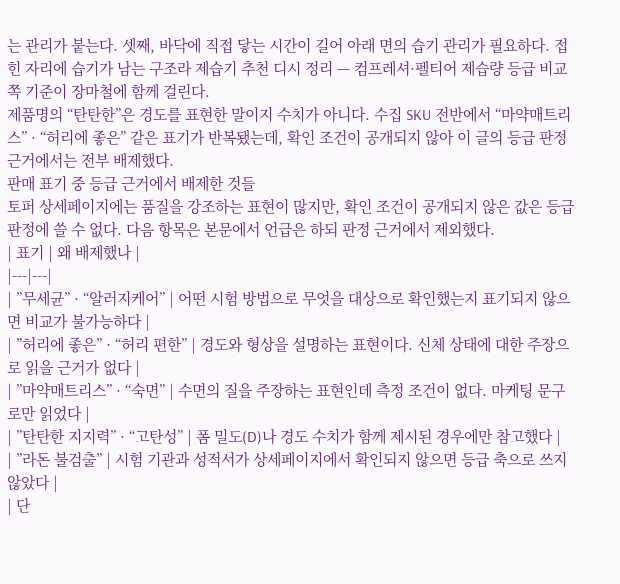는 관리가 붙는다. 셋째, 바닥에 직접 닿는 시간이 길어 아래 면의 습기 관리가 필요하다. 접힌 자리에 습기가 남는 구조라 제습기 추천 디시 정리 — 컴프레셔·펠티어 제습량 등급 비교 쪽 기준이 장마철에 함께 걸린다.
제품명의 “탄탄한”은 경도를 표현한 말이지 수치가 아니다. 수집 SKU 전반에서 “마약매트리스” · “허리에 좋은” 같은 표기가 반복됐는데, 확인 조건이 공개되지 않아 이 글의 등급 판정 근거에서는 전부 배제했다.
판매 표기 중 등급 근거에서 배제한 것들
토퍼 상세페이지에는 품질을 강조하는 표현이 많지만, 확인 조건이 공개되지 않은 값은 등급 판정에 쓸 수 없다. 다음 항목은 본문에서 언급은 하되 판정 근거에서 제외했다.
| 표기 | 왜 배제했나 |
|---|---|
| ”무세균” · “알러지케어” | 어떤 시험 방법으로 무엇을 대상으로 확인했는지 표기되지 않으면 비교가 불가능하다 |
| ”허리에 좋은” · “허리 편한” | 경도와 형상을 설명하는 표현이다. 신체 상태에 대한 주장으로 읽을 근거가 없다 |
| ”마약매트리스” · “숙면” | 수면의 질을 주장하는 표현인데 측정 조건이 없다. 마케팅 문구로만 읽었다 |
| ”탄탄한 지지력” · “고탄성” | 폼 밀도(D)나 경도 수치가 함께 제시된 경우에만 참고했다 |
| ”라돈 불검출” | 시험 기관과 성적서가 상세페이지에서 확인되지 않으면 등급 축으로 쓰지 않았다 |
| 단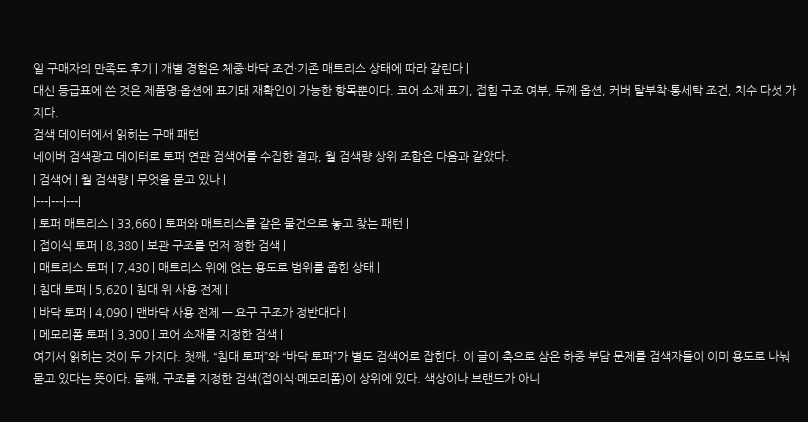일 구매자의 만족도 후기 | 개별 경험은 체중·바닥 조건·기존 매트리스 상태에 따라 갈린다 |
대신 등급표에 쓴 것은 제품명·옵션에 표기돼 재확인이 가능한 항목뿐이다. 코어 소재 표기, 접힘 구조 여부, 두께 옵션, 커버 탈부착·통세탁 조건, 치수 다섯 가지다.
검색 데이터에서 읽히는 구매 패턴
네이버 검색광고 데이터로 토퍼 연관 검색어를 수집한 결과, 월 검색량 상위 조합은 다음과 같았다.
| 검색어 | 월 검색량 | 무엇을 묻고 있나 |
|---|---|---|
| 토퍼 매트리스 | 33,660 | 토퍼와 매트리스를 같은 물건으로 놓고 찾는 패턴 |
| 접이식 토퍼 | 8,380 | 보관 구조를 먼저 정한 검색 |
| 매트리스 토퍼 | 7,430 | 매트리스 위에 얹는 용도로 범위를 좁힌 상태 |
| 침대 토퍼 | 5,620 | 침대 위 사용 전제 |
| 바닥 토퍼 | 4,090 | 맨바닥 사용 전제 — 요구 구조가 정반대다 |
| 메모리폼 토퍼 | 3,300 | 코어 소재를 지정한 검색 |
여기서 읽히는 것이 두 가지다. 첫째, “침대 토퍼”와 “바닥 토퍼”가 별도 검색어로 잡힌다. 이 글이 축으로 삼은 하중 부담 문제를 검색자들이 이미 용도로 나눠 묻고 있다는 뜻이다. 둘째, 구조를 지정한 검색(접이식·메모리폼)이 상위에 있다. 색상이나 브랜드가 아니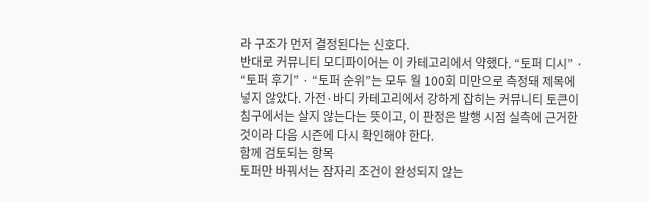라 구조가 먼저 결정된다는 신호다.
반대로 커뮤니티 모디파이어는 이 카테고리에서 약했다. “토퍼 디시” · “토퍼 후기” · “토퍼 순위”는 모두 월 100회 미만으로 측정돼 제목에 넣지 않았다. 가전·바디 카테고리에서 강하게 잡히는 커뮤니티 토큰이 침구에서는 살지 않는다는 뜻이고, 이 판정은 발행 시점 실측에 근거한 것이라 다음 시즌에 다시 확인해야 한다.
함께 검토되는 항목
토퍼만 바꿔서는 잠자리 조건이 완성되지 않는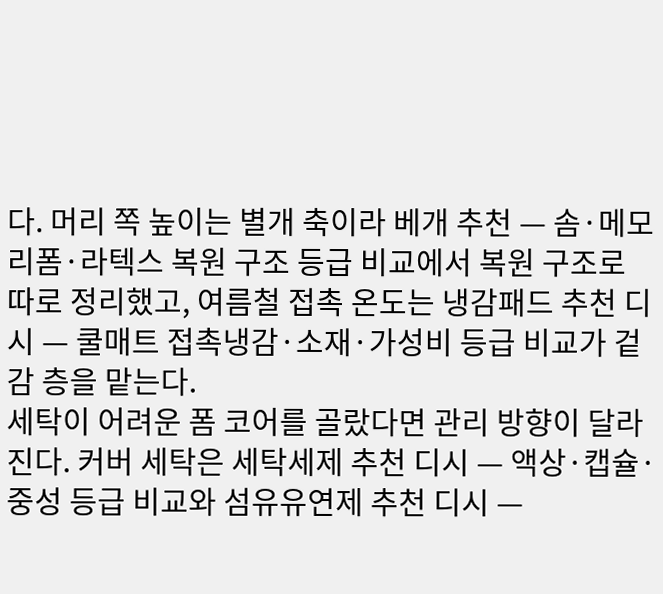다. 머리 쪽 높이는 별개 축이라 베개 추천 — 솜·메모리폼·라텍스 복원 구조 등급 비교에서 복원 구조로 따로 정리했고, 여름철 접촉 온도는 냉감패드 추천 디시 — 쿨매트 접촉냉감·소재·가성비 등급 비교가 겉감 층을 맡는다.
세탁이 어려운 폼 코어를 골랐다면 관리 방향이 달라진다. 커버 세탁은 세탁세제 추천 디시 — 액상·캡슐·중성 등급 비교와 섬유유연제 추천 디시 —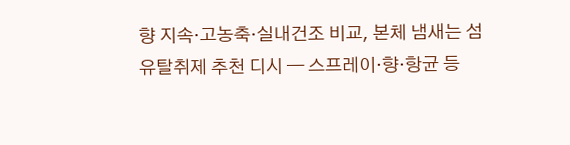향 지속·고농축·실내건조 비교, 본체 냄새는 섬유탈취제 추천 디시 — 스프레이·향·항균 등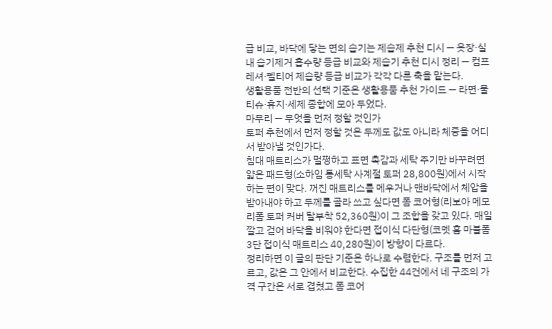급 비교, 바닥에 닿는 면의 습기는 제습제 추천 디시 — 옷장·실내 습기제거 흡수량 등급 비교와 제습기 추천 디시 정리 — 컴프레셔·펠티어 제습량 등급 비교가 각각 다른 축을 맡는다.
생활용품 전반의 선택 기준은 생활용품 추천 가이드 — 라면·물티슈·휴지·세제 종합에 모아 두었다.
마무리 — 무엇을 먼저 정할 것인가
토퍼 추천에서 먼저 정할 것은 두께도 값도 아니라 체중을 어디서 받아낼 것인가다.
침대 매트리스가 멀쩡하고 표면 촉감과 세탁 주기만 바꾸려면 얇은 패드형(소하임 통세탁 사계절 토퍼 28,800원)에서 시작하는 편이 맞다. 꺼진 매트리스를 메우거나 맨바닥에서 체압을 받아내야 하고 두께를 골라 쓰고 싶다면 폼 코어형(리보아 메모리폼 토퍼 커버 탈부착 52,360원)이 그 조합을 갖고 있다. 매일 깔고 걷어 바닥을 비워야 한다면 접이식 다단형(코멧 홈 마블폼 3단 접이식 매트리스 40,280원)이 방향이 다르다.
정리하면 이 글의 판단 기준은 하나로 수렴한다. 구조를 먼저 고르고, 값은 그 안에서 비교한다. 수집한 44건에서 네 구조의 가격 구간은 서로 겹쳤고 폼 코어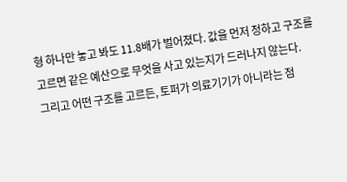형 하나만 놓고 봐도 11.8배가 벌어졌다. 값을 먼저 정하고 구조를 고르면 같은 예산으로 무엇을 사고 있는지가 드러나지 않는다.
그리고 어떤 구조를 고르든, 토퍼가 의료기기가 아니라는 점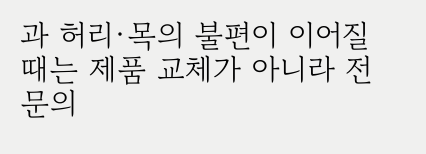과 허리·목의 불편이 이어질 때는 제품 교체가 아니라 전문의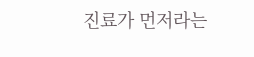진료가 먼저라는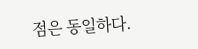점은 동일하다.